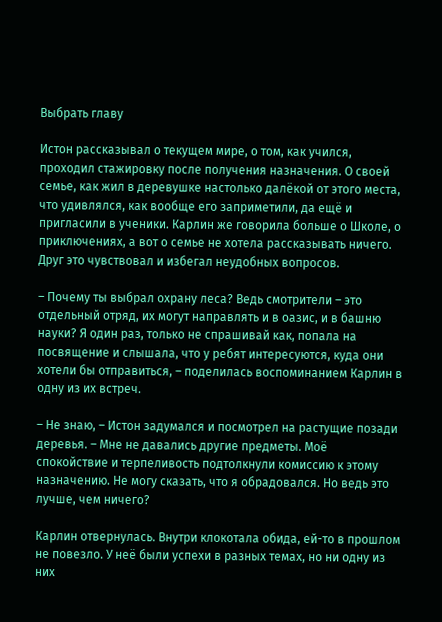Выбрать главу

Истон рассказывал о текущем мире, о том, как учился, проходил стажировку после получения назначения. О своей семье, как жил в деревушке настолько далёкой от этого места, что удивлялся, как вообще его заприметили, да ещё и пригласили в ученики. Карлин же говорила больше о Школе, о приключениях, а вот о семье не хотела рассказывать ничего.  Друг это чувствовал и избегал неудобных вопросов.

– Почему ты выбрал охрану леса? Ведь смотрители – это отдельный отряд, их могут направлять и в оазис, и в башню науки? Я один раз, только не спрашивай как, попала на посвящение и слышала, что у ребят интересуются, куда они хотели бы отправиться, – поделилась воспоминанием Карлин в одну из их встреч.

– Не знаю, – Истон задумался и посмотрел на растущие позади деревья. – Мне не давались другие предметы. Моё спокойствие и терпеливость подтолкнули комиссию к этому назначению. Не могу сказать, что я обрадовался. Но ведь это лучше, чем ничего?

Карлин отвернулась. Внутри клокотала обида, ей-то в прошлом не повезло. У неё были успехи в разных темах, но ни одну из них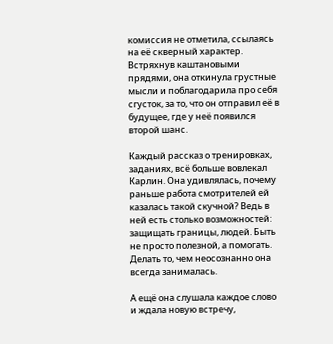комиссия не отметила, ссылаясь на её скверный характер. Встряхнув каштановыми прядями, она откинула грустные мысли и поблагодарила про себя сгусток, за то, что он отправил её в будущее, где у неё появился второй шанс.

Каждый рассказ о тренировках, заданиях, всё больше вовлекал Карлин. Она удивлялась, почему раньше работа смотрителей ей казалась такой скучной? Ведь в ней есть столько возможностей: защищать границы, людей. Быть не просто полезной, а помогать. Делать то, чем неосознанно она всегда занималась.

А ещё она слушала каждое слово и ждала новую встречу,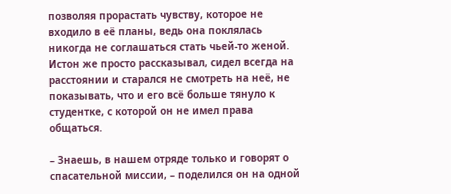позволяя прорастать чувству, которое не входило в её планы, ведь она поклялась никогда не соглашаться стать чьей-то женой. Истон же просто рассказывал, сидел всегда на расстоянии и старался не смотреть на неё, не показывать, что и его всё больше тянуло к студентке, с которой он не имел права общаться.

– Знаешь, в нашем отряде только и говорят о спасательной миссии, – поделился он на одной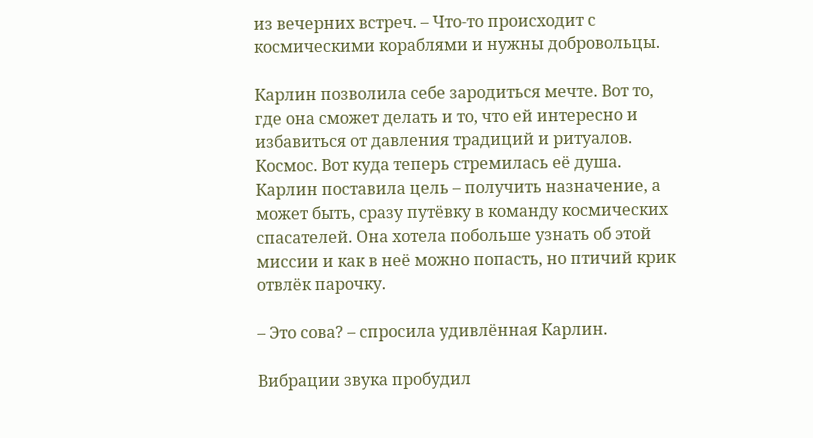из вечерних встреч. – Что-то происходит с космическими кораблями и нужны добровольцы.

Карлин позволила себе зародиться мечте. Вот то, где она сможет делать и то, что ей интересно и избавиться от давления традиций и ритуалов. Космос. Вот куда теперь стремилась её душа. Карлин поставила цель – получить назначение, а может быть, сразу путёвку в команду космических спасателей. Она хотела побольше узнать об этой миссии и как в неё можно попасть, но птичий крик отвлёк парочку.

– Это сова? – спросила удивлённая Карлин.

Вибрации звука пробудил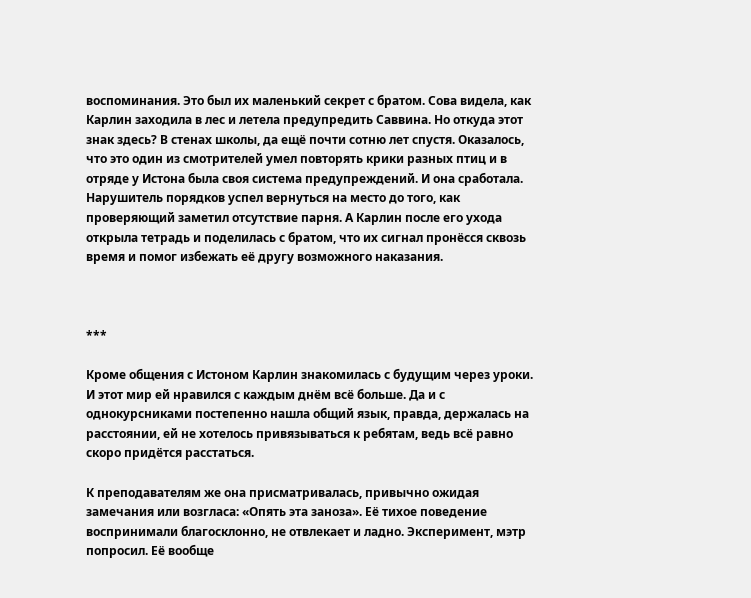воспоминания. Это был их маленький секрет с братом. Сова видела, как Карлин заходила в лес и летела предупредить Саввина. Но откуда этот знак здесь? В стенах школы, да ещё почти сотню лет спустя. Оказалось, что это один из смотрителей умел повторять крики разных птиц и в отряде у Истона была своя система предупреждений. И она сработала. Нарушитель порядков успел вернуться на место до того, как проверяющий заметил отсутствие парня. А Карлин после его ухода открыла тетрадь и поделилась с братом, что их сигнал пронёсся сквозь время и помог избежать её другу возможного наказания.



***

Кроме общения с Истоном Карлин знакомилась с будущим через уроки. И этот мир ей нравился с каждым днём всё больше. Да и с однокурсниками постепенно нашла общий язык, правда, держалась на расстоянии, ей не хотелось привязываться к ребятам, ведь всё равно скоро придётся расстаться.

К преподавателям же она присматривалась, привычно ожидая замечания или возгласа: «Опять эта заноза». Её тихое поведение воспринимали благосклонно, не отвлекает и ладно. Эксперимент, мэтр попросил. Её вообще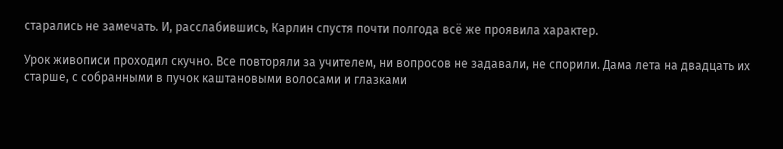старались не замечать. И, расслабившись, Карлин спустя почти полгода всё же проявила характер.

Урок живописи проходил скучно. Все повторяли за учителем, ни вопросов не задавали, не спорили. Дама лета на двадцать их старше, с собранными в пучок каштановыми волосами и глазками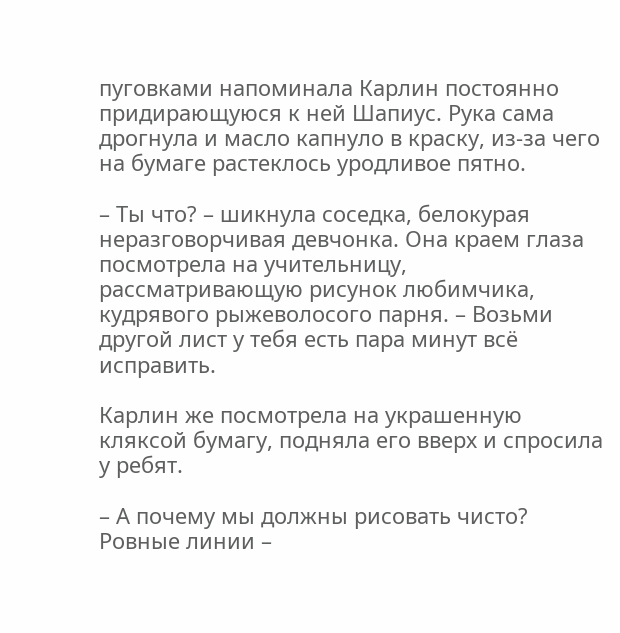пуговками напоминала Карлин постоянно придирающуюся к ней Шапиус. Рука сама дрогнула и масло капнуло в краску, из-за чего на бумаге растеклось уродливое пятно.

– Ты что? – шикнула соседка, белокурая неразговорчивая девчонка. Она краем глаза посмотрела на учительницу, рассматривающую рисунок любимчика, кудрявого рыжеволосого парня. – Возьми другой лист у тебя есть пара минут всё исправить.

Карлин же посмотрела на украшенную кляксой бумагу, подняла его вверх и спросила у ребят.

– А почему мы должны рисовать чисто? Ровные линии –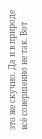это же скучно. Да и в природе всё совершенно не так. Вот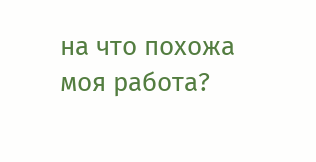на что похожа моя работа?